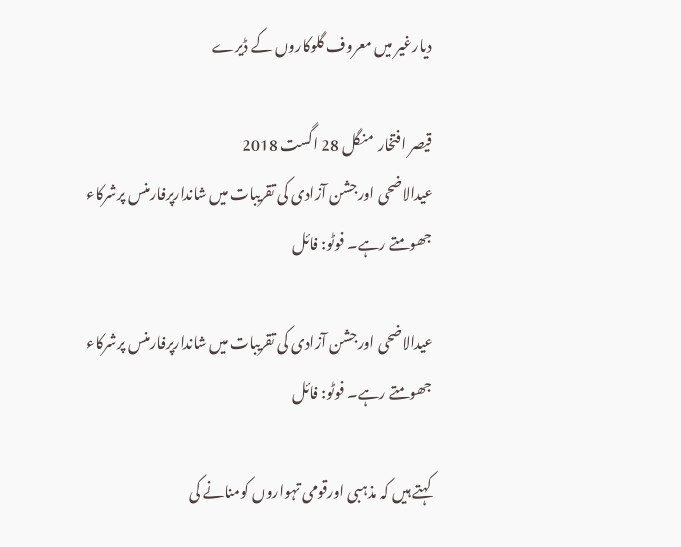دیارغیر میں معروف گلوکاروں کے ڈیرے

قیصر افتخار  منگل 28 اگست 2018
عیدالاضحی اورجشن آزادی کی تقریبات میں شاندارپرفارمنس پرشرکاء جھومتے رہے۔ فوٹو: فائل

عیدالاضحی اورجشن آزادی کی تقریبات میں شاندارپرفارمنس پرشرکاء جھومتے رہے۔ فوٹو: فائل

کہتے ہیں کہ مذہبی اورقومی تہواروں کومنانے کی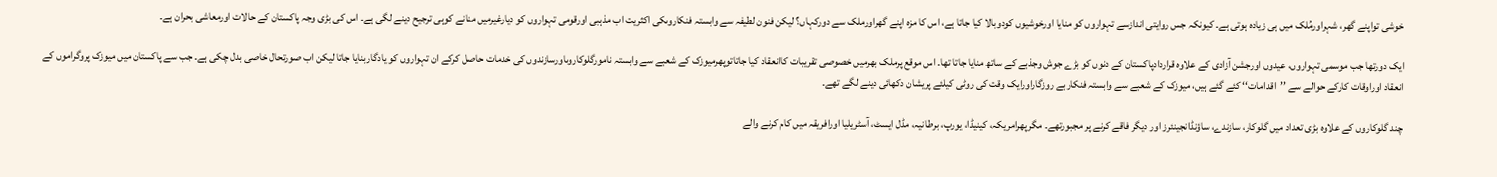خوشی تواپنے گھر، شہراورمُلک میں ہی زیادہ ہوتی ہے۔ کیونکہ جس روایتی اندازسے تہواروں کو منایا اورخوشیوں کودوبالا کیا جاتا ہے، اس کا مزہ اپنے گھراورملک سے دورکہاں؟ لیکن فنون لطیفہ سے وابستہ فنکاروںکی اکثریت اب مذہبی اورقومی تہواروں کو دیارغیرمیں منانے کوہی ترجیح دینے لگی ہے۔ اس کی بڑی وجہ پاکستان کے حالات اورمعاشی بحران ہے۔

ایک دورتھا جب موسمی تہواروں، عیدوں اورجشن آزادی کے علاوہ قراردادپاکستان کے دنوں کو بڑے جوش وجذبے کے ساتھ منایا جاتا تھا۔ اس موقع پرملک بھرمیں خصوصی تقریبات کاانعقاد کیا جاتاتوپھرمیوزک کے شعبے سے وابستہ نامورگلوکاروںاورسازندوں کی خدمات حاصل کرکے ان تہواروں کو یادگاربنایا جاتا لیکن اب صورتحال خاصی بدل چکی ہے۔ جب سے پاکستان میں میوزک پروگراموں کے انعقاد اوراوقات کارکے حوالے سے ’’اقدامات‘‘ کئے گئے ہیں، میوزک کے شعبے سے وابستہ فنکاربے روزگاراورایک وقت کی روٹی کیلئے پریشان دکھائی دینے لگے تھے۔

چند گلوکاروں کے علاوہ بڑی تعداد میں گلوکار، سازندے، ساؤنڈانجینئرز اور دیگر فاقے کرنے پر مجبورتھے۔ مگرپھرامریکہ، کینیڈا، یورپ، برطانیہ، مڈل ایسٹ، آسٹریلیا اورافریقہ میں کام کرنے والے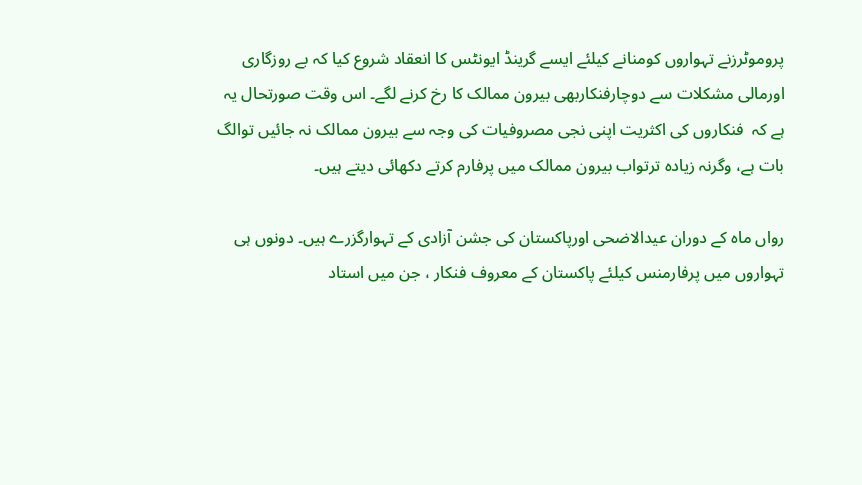پروموٹرزنے تہواروں کومنانے کیلئے ایسے گرینڈ ایونٹس کا انعقاد شروع کیا کہ بے روزگاری اورمالی مشکلات سے دوچارفنکاربھی بیرون ممالک کا رخ کرنے لگے۔ اس وقت صورتحال یہ ہے کہ  فنکاروں کی اکثریت اپنی نجی مصروفیات کی وجہ سے بیرون ممالک نہ جائیں توالگ بات ہے، وگرنہ زیادہ ترتواب بیرون ممالک میں پرفارم کرتے دکھائی دیتے ہیں۔

رواں ماہ کے دوران عیدالاضحی اورپاکستان کی جشن آزادی کے تہوارگزرے ہیں۔ دونوں ہی تہواروں میں پرفارمنس کیلئے پاکستان کے معروف فنکار ، جن میں استاد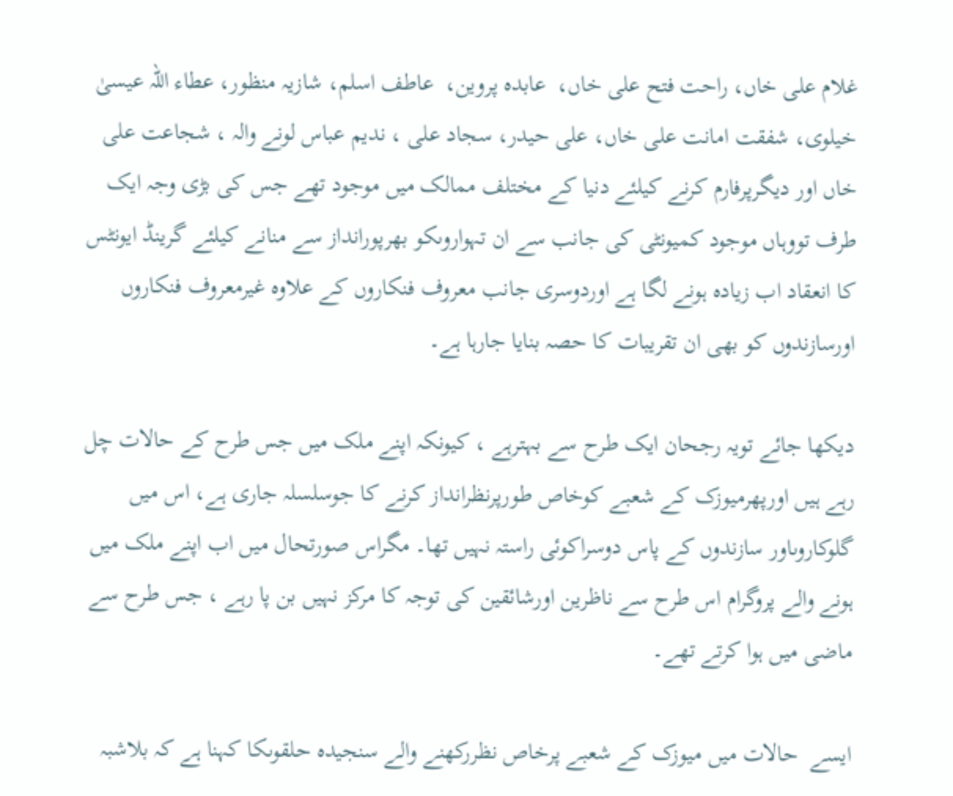غلام علی خاں، راحت فتح علی خاں،  عابدہ پروین،  عاطف اسلم، شازیہ منظور، عطاء اللہ عیسیٰ خیلوی، شفقت امانت علی خاں، علی حیدر، سجاد علی ، ندیم عباس لونے والہ ، شجاعت علی خاں اور دیگرپرفارم کرنے کیلئے دنیا کے مختلف ممالک میں موجود تھے جس کی بڑی وجہ ایک طرف تووہاں موجود کمیونٹی کی جانب سے ان تہواروںکو بھرپورانداز سے منانے کیلئے گرینڈ ایونٹس کا انعقاد اب زیادہ ہونے لگا ہے اوردوسری جانب معروف فنکاروں کے علاوہ غیرمعروف فنکاروں اورسازندوں کو بھی ان تقریبات کا حصہ بنایا جارہا ہے۔

دیکھا جائے تویہ رجحان ایک طرح سے بہترہے ، کیونکہ اپنے ملک میں جس طرح کے حالات چل رہے ہیں اورپھرمیوزک کے شعبے کوخاص طورپرنظرانداز کرنے کا جوسلسلہ جاری ہے، اس میں گلوکاروںاور سازندوں کے پاس دوسراکوئی راستہ نہیں تھا۔ مگراس صورتحال میں اب اپنے ملک میں ہونے والے پروگرام اس طرح سے ناظرین اورشائقین کی توجہ کا مرکز نہیں بن پا رہے ، جس طرح سے ماضی میں ہوا کرتے تھے۔

ایسے  حالات میں میوزک کے شعبے پرخاص نظررکھنے والے سنجیدہ حلقوںکا کہنا ہے کہ بلاشبہ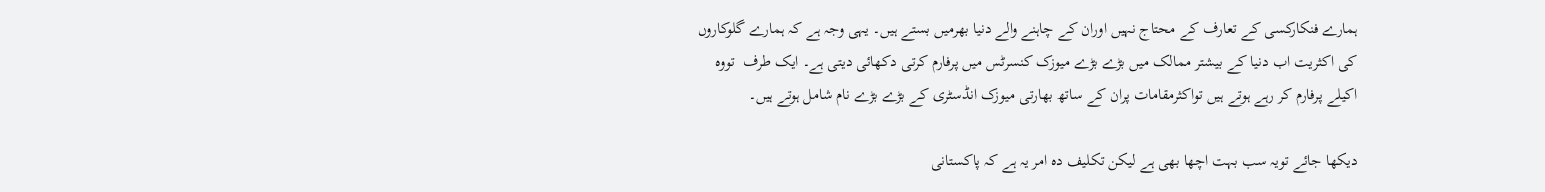ہمارے فنکارکسی کے تعارف کے محتاج نہیں اوران کے چاہنے والے دنیا بھرمیں بستے ہیں۔ یہی وجہ ہے کہ ہمارے گلوکاروں کی اکثریت اب دنیا کے بیشتر ممالک میں بڑے بڑے میوزک کنسرٹس میں پرفارم کرتی دکھائی دیتی ہے۔ ایک طرف  تووہ اکیلے پرفارم کر رہے ہوتے ہیں تواکثرمقامات پران کے ساتھ بھارتی میوزک انڈسٹری کے بڑے بڑے نام شامل ہوتے ہیں۔

دیکھا جائے تویہ سب بہت اچھا بھی ہے لیکن تکلیف دہ امر یہ ہے کہ پاکستانی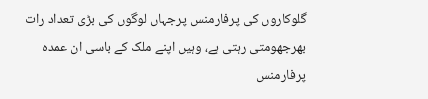گلوکاروں کی پرفارمنس پرجہاں لوگوں کی بڑی تعداد رات بھرجھومتی رہتی ہے، وہیں اپنے ملک کے باسی ان عمدہ پرفارمنس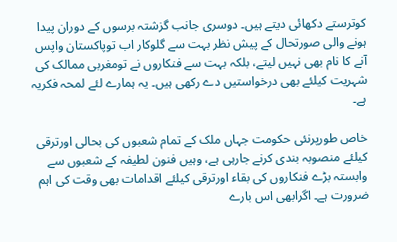کوترستے دکھائی دیتے ہیں۔ دوسری جانب گزشتہ برسوں کے دوران پیدا ہونے والی صورتحال کے پیش نظر بہت سے گلوکار اب توپاکستان واپس آنے کا نام بھی نہیں لیتے، بلکہ بہت سے فنکاروں نے تومغربی ممالک کی شہریت کیلئے بھی درخواستیں دے رکھی ہیں۔ یہ ہمارے لئے لمحہ فکریہ ہے۔

خاص طورپرنئی حکومت جہاں ملک کے تمام شعبوں کی بحالی اورترقی کیلئے منصوبہ بندی کرنے جارہی ہے، وہیں فنون لطیفہ کے شعبوں سے وابستہ بڑے فنکاروں کی بقاء اورترقی کیلئے اقدامات بھی وقت کی اہم ضرورت ہے۔ اگرابھی اس بارے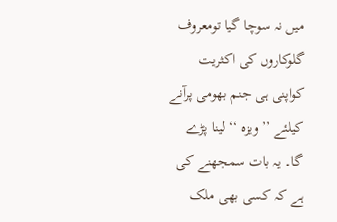میں نہ سوچا گیا تومعروف گلوکاروں کی اکثریت کواپنی ہی جنم بھومی پرآنے کیلئے ’’ویزہ ‘‘لینا پڑے گا۔ یہ بات سمجھنے کی ہے کہ کسی بھی ملک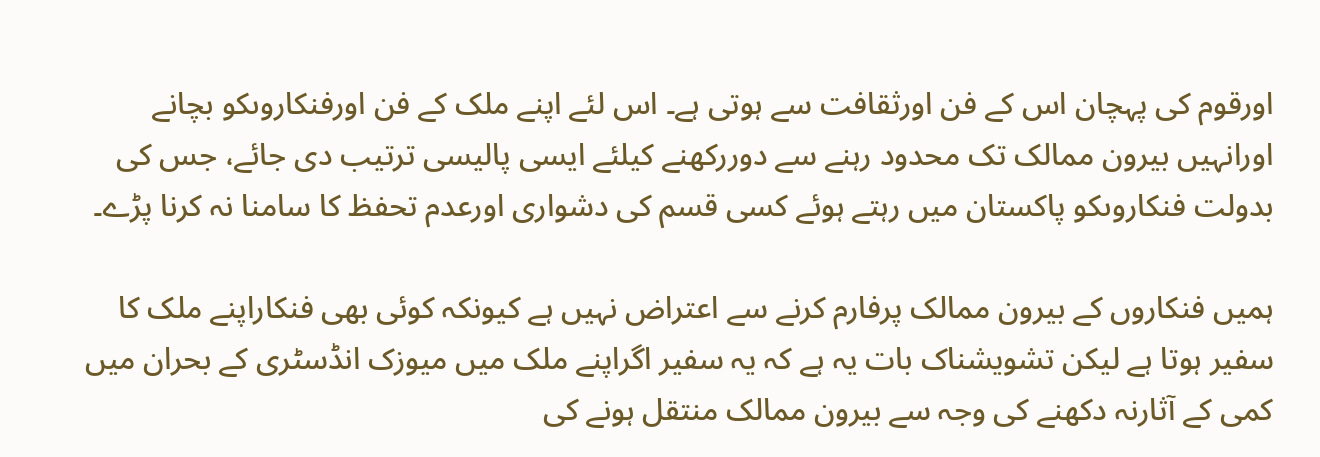اورقوم کی پہچان اس کے فن اورثقافت سے ہوتی ہے۔ اس لئے اپنے ملک کے فن اورفنکاروںکو بچانے اورانہیں بیرون ممالک تک محدود رہنے سے دوررکھنے کیلئے ایسی پالیسی ترتیب دی جائے، جس کی بدولت فنکاروںکو پاکستان میں رہتے ہوئے کسی قسم کی دشواری اورعدم تحفظ کا سامنا نہ کرنا پڑے۔

ہمیں فنکاروں کے بیرون ممالک پرفارم کرنے سے اعتراض نہیں ہے کیونکہ کوئی بھی فنکاراپنے ملک کا سفیر ہوتا ہے لیکن تشویشناک بات یہ ہے کہ یہ سفیر اگراپنے ملک میں میوزک انڈسٹری کے بحران میں کمی کے آثارنہ دکھنے کی وجہ سے بیرون ممالک منتقل ہونے کی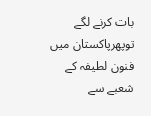بات کرنے لگے توپھرپاکستان میں فنون لطیفہ کے شعبے سے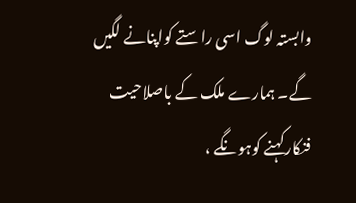وابستہ لوگ اسی راستے کواپنانے لگیں گے۔ ہمارے ملک کے باصلاحیت فنکارکہنے کوہونگے ،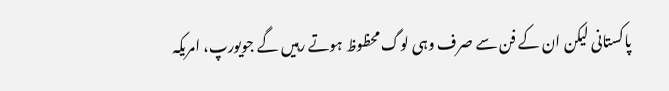پاکستانی لیکن ان کے فن سے صرف وہی لوگ محظوظ ہوتے رہیں گے جویورپ، امریکہ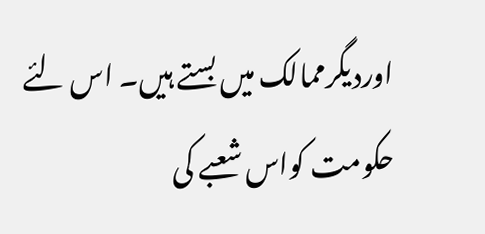اوردیگرممالک میں بستے ہیں۔ اس لئے حکومت کواس شعبے کی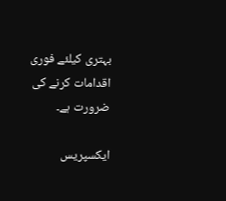بہتری کیلئے فوری اقدامات کرنے کی ضرورت ہے۔

ایکسپریس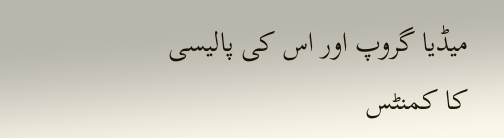میڈیا گروپ اور اس کی پالیسی کا کمنٹس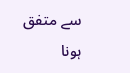سے متفق ہونا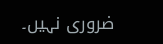ضروری نہیں۔